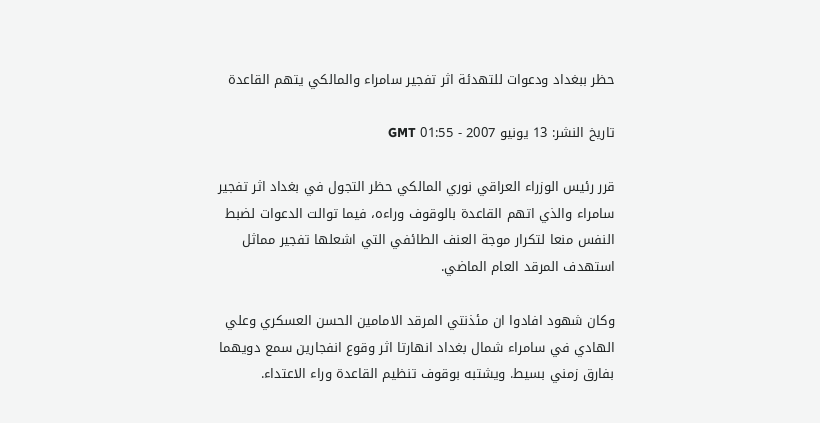حظر ببغداد ودعوات للتهدئة اثر تفجير سامراء والمالكي يتهم القاعدة

تاريخ النشر: 13 يونيو 2007 - 01:55 GMT

قرر رئيس الوزراء العراقي نوري المالكي حظر التجول في بغداد اثر تفجير سامراء والذي اتهم القاعدة بالوقوف وراءه، فيما توالت الدعوات لضبط النفس منعا لتكرار موجة العنف الطائفي التي اشعلها تفجير مماثل استهدف المرقد العام الماضي.

وكان شهود افادوا ان مئذنتي المرقد الامامين الحسن العسكري وعلي الهادي في سامراء شمال بغداد انهارتا اثر وقوع انفجارين سمع دويهما بفارق زمني بسيط. ويشتبه بوقوف تنظيم القاعدة وراء الاعتداء.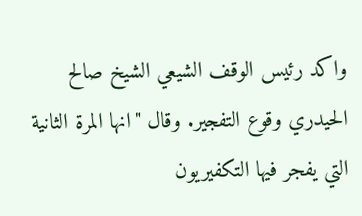واكد رئيس الوقف الشيعي الشيخ صالح الحيدري وقوع التفجير. وقال "انها المرة الثانية التي يفجر فيها التكفيريون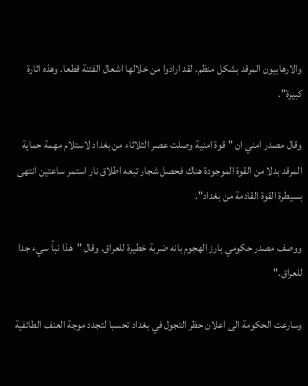والارهابيون المرقد بشكل منظم. لقد ارادوا من خلالها اشعال الفتنة قطعا. وهذه اثارة كبيرة".

وقال مصدر امني ان "قوة امنية وصلت عصر الثلاثاء من بغداد لاستلام مهمة حماية المرقد بدلا من القوة الموجودة هناك فحصل شجار تبعه اطلاق نار استمر ساعتين انتهى بسيطرة القوة القادمة من بغداد".

ووصف مصدر حكومي بارز الهجوم بانه ضربة خطيرة للعراق. وقال "هذا نبأ سيء جدا للعراق."

وسارعت الحكومة الى اعلان حظر التجول في بغداد تحسبا لتجدد موجة العنف الطائفية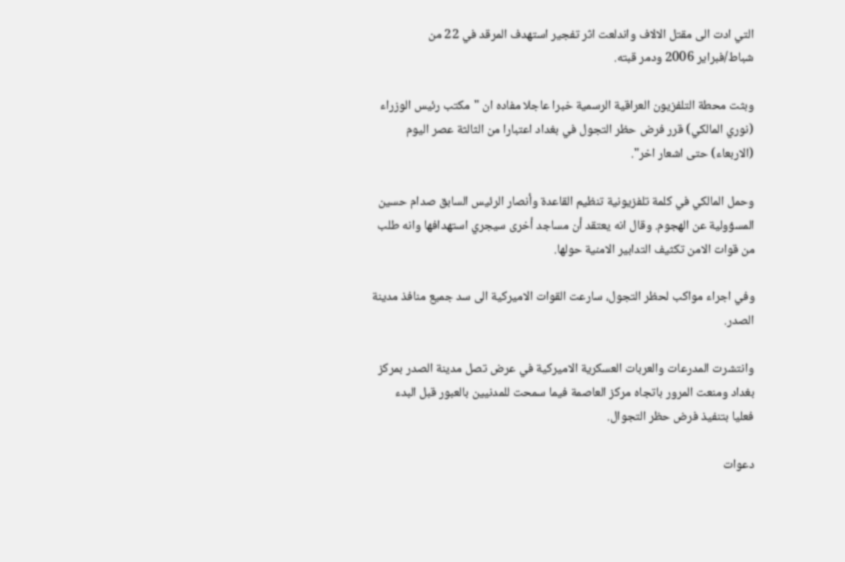التي ادت الى مقتل الالاف واندلعت اثر تفجير استهدف المرقد في 22 من شباط/فبراير 2006 ودمر قبته.

وبثت محطة التلفزيون العراقية الرسمية خبرا عاجلا مفاده ان "مكتب رئيس الوزراء (نوري المالكي) قرر فرض حظر التجول في بغداد اعتبارا من الثالثة عصر اليوم (الاربعاء) حتى اشعار اخر".

وحمل المالكي في كلمة تلفزيونية تنظيم القاعدة وأنصار الرئيس السابق صدام حسين المسؤولية عن الهجوم. وقال انه يعتقد أن مساجد أخرى سيجري استهدافها وانه طلب من قوات الامن تكثيف التدابير الامنية حولها.

وفي اجراء مواكب لحظر التجول، سارعت القوات الاميركية الى سد جميع منافذ مدينة الصدر.

وانتشرت المدرعات والعربات العسكرية الاميركية في عرض تصل مدينة الصدر بمركز بغداد ومنعت المرور باتجاه مركز العاصمة فيما سمحت للمدنيين بالعبور قبل البدء فعليا بتنفيذ فرض حظر التجوال.

دعوات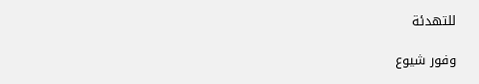للتهدئة

وفور شيوع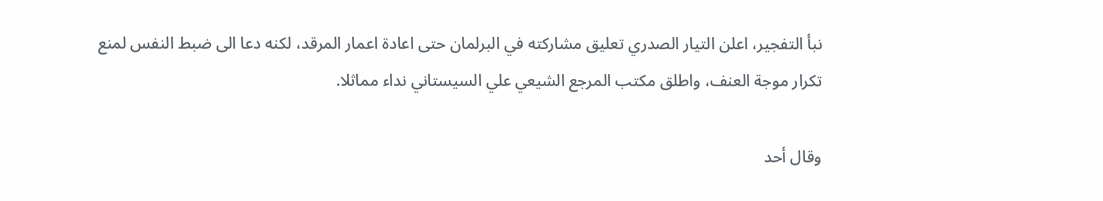نبأ التفجير، اعلن التيار الصدري تعليق مشاركته في البرلمان حتى اعادة اعمار المرقد، لكنه دعا الى ضبط النفس لمنع تكرار موجة العنف، واطلق مكتب المرجع الشيعي علي السيستاني نداء مماثلا.

وقال أحد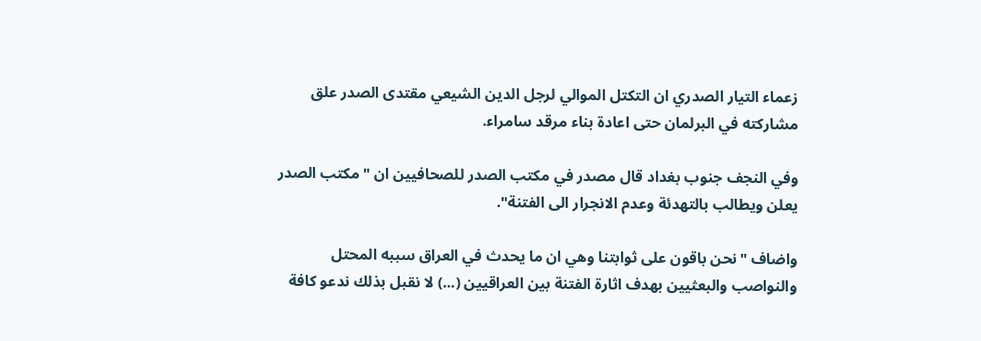زعماء التيار الصدري ان التكتل الموالي لرجل الدين الشيعي مقتدى الصدر علق مشاركته في البرلمان حتى اعادة بناء مرقد سامراء.

وفي النجف جنوب بغداد قال مصدر في مكتب الصدر للصحافيين ان "مكتب الصدر يعلن ويطالب بالتهدئة وعدم الانجرار الى الفتنة".

واضاف "نحن باقون على ثوابتنا وهي ان ما يحدث في العراق سببه المحتل والنواصب والبعثيين بهدف اثارة الفتنة بين العراقيين (...) لا نقبل بذلك ندعو كافة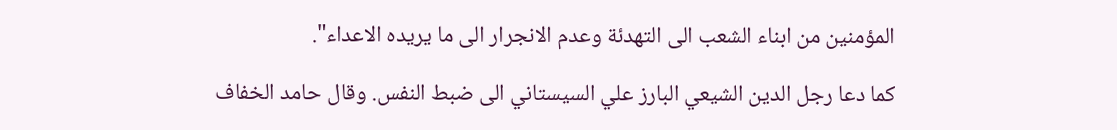المؤمنين من ابناء الشعب الى التهدئة وعدم الانجرار الى ما يريده الاعداء".

كما دعا رجل الدين الشيعي البارز علي السيستاني الى ضبط النفس. وقال حامد الخفاف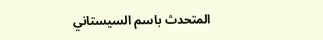المتحدث باسم السيستاني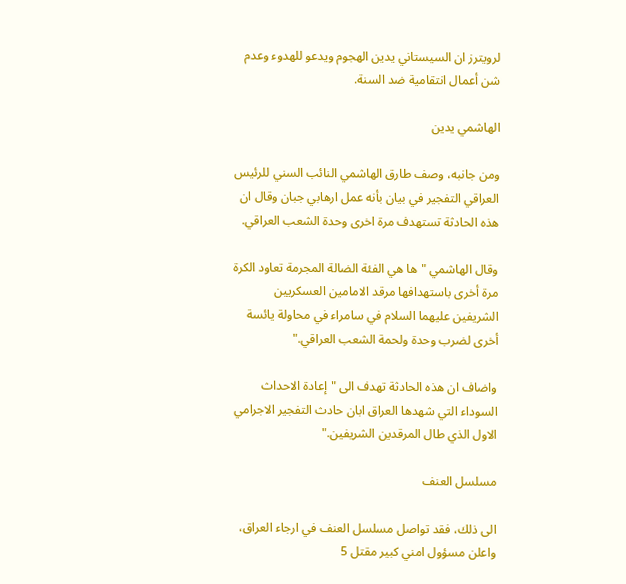لرويترز ان السيستاني يدين الهجوم ويدعو للهدوء وعدم شن أعمال انتقامية ضد السنة.

الهاشمي يدين

ومن جانبه، وصف طارق الهاشمي النائب السني للرئيس العراقي التفجير في بيان بأنه عمل ارهابي جبان وقال ان هذه الحادثة تستهدف مرة اخرى وحدة الشعب العراقي.

وقال الهاشمي "ها هي الفئة الضالة المجرمة تعاود الكرة مرة أخرى باستهدافها مرقد الامامين العسكريين الشريفين عليهما السلام في سامراء في محاولة يائسة أخرى لضرب وحدة ولحمة الشعب العراقي."

واضاف ان هذه الحادثة تهدف الى "إعادة الاحداث السوداء التي شهدها العراق ابان حادث التفجير الاجرامي الاول الذي طال المرقدين الشريفين."

مسلسل العنف

الى ذلك، فقد تواصل مسلسل العنف في ارجاء العراق، واعلن مسؤول امني كبير مقتل 5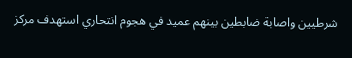شرطيين واصابة ضابطين بينهم عميد في هجوم انتحاري استهدف مركز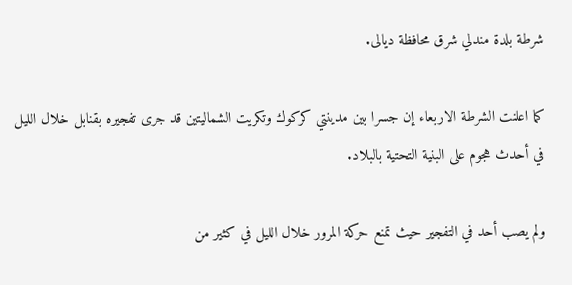شرطة بلدة مندلي شرق محافظة ديالى.

كما اعلنت الشرطة الاربعاء إن جسرا بين مدينتي كركوك وتكريت الشماليتين قد جرى تفجيره بقنابل خلال الليل في أحدث هجوم على البنية التحتية بالبلاد.

ولم يصب أحد في التفجير حيث تمنع حركة المرور خلال الليل في كثير من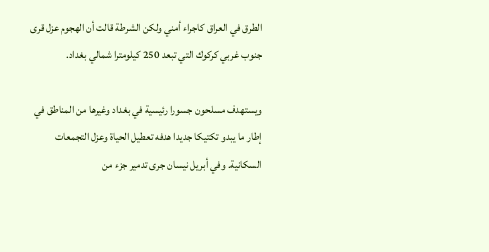الطرق في العراق كاجراء أمني ولكن الشرطة قالت أن الهجوم عزل قرى جنوب غربي كركوك التي تبعد 250 كيلومترا شمالي بغداد.

ويستهدف مسلحون جسورا رئيسية في بغداد وغيرها من المناطق في إطار ما يبدو تكتيكا جديدا هدفه تعطيل الحياة وعزل التجمعات السكانية. وفي أبريل نيسان جرى تدمير جزء من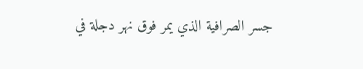جسر الصرافية الذي يمر فوق نهر دجلة في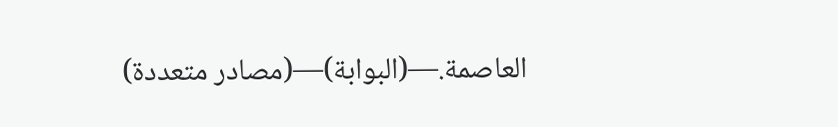العاصمة.—(البوابة)—(مصادر متعددة)